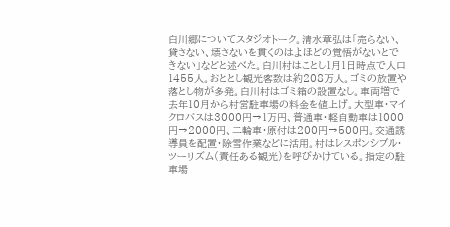白川郷についてスタジオトーク。清水章弘は「売らない、貸さない、壊さないを貫くのはよほどの覚悟がないとできない」などと述べた。白川村はことし1月1日時点で人口1455人。おととし観光客数は約208万人。ゴミの放置や落とし物が多発。白川村はゴミ箱の設置なし。車両増で去年10月から村営駐車場の料金を値上げ。大型車・マイクロバスは3000円→1万円、普通車・軽自動車は1000円→2000円、二輪車・原付は200円→500円。交通誘導員を配置・除雪作業などに活用。村はレスポンシブル・ツーリズム(責任ある観光)を呼びかけている。指定の駐車場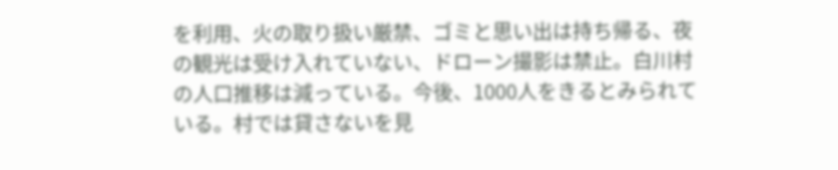を利用、火の取り扱い厳禁、ゴミと思い出は持ち帰る、夜の観光は受け入れていない、ドローン撮影は禁止。白川村の人口推移は減っている。今後、1000人をきるとみられている。村では貸さないを見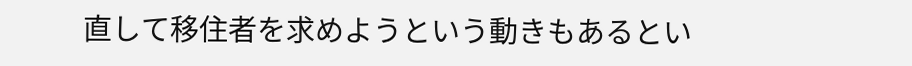直して移住者を求めようという動きもあるとい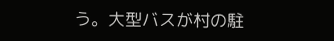う。大型バスが村の駐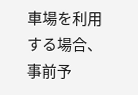車場を利用する場合、事前予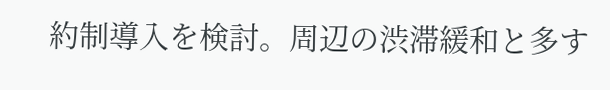約制導入を検討。周辺の渋滞緩和と多す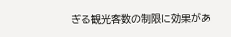ぎる観光客数の制限に効果があ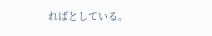ればとしている。